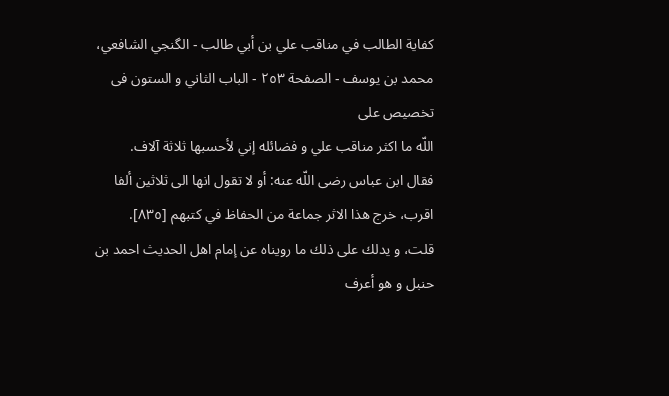كفاية الطالب في مناقب علي بن أبي طالب - الگنجي الشافعي، محمد بن يوسف - الصفحة ٢٥٣ - الباب الثاني و الستون فى تخصيص على
اللّه ما اكثر مناقب علي و فضائله إني لأحسبها ثلاثة آلاف.
فقال ابن عباس رضى اللّه عنه: أو لا تقول انها الى ثلاثين ألفا اقرب، خرج هذا الاثر جماعة من الحفاظ في كتبهم [٨٣٥].
قلت، و يدلك على ذلك ما رويناه عن إمام اهل الحديث احمد بن حنبل و هو أعرف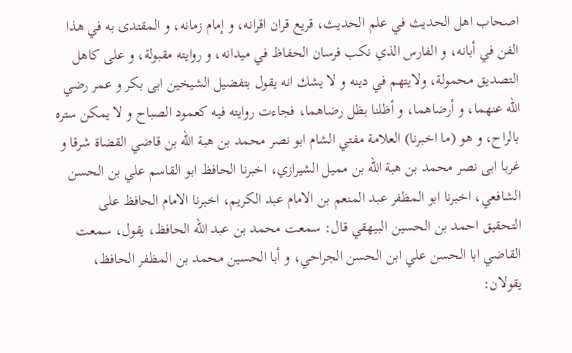اصحاب اهل الحديث في علم الحديث، قريع قران اقرانه، و إمام زمانه، و المقتدى به في هذا الفن في أبانه، و الفارس الذي نكب فرسان الحفاظ في ميدانه، و روايته مقبولة، و على كاهل التصديق محمولة، ولايتهم في دينه و لا يشك انه يقول بتفضيل الشيخين ابى بكر و عمر رضي اللّه عنهما، و أرضاهما، و أظلنا بظل رضاهما، فجاءت روايته فيه كعمود الصباح و لا يمكن ستره بالراح، و هو (ما اخبرنا) العلامة مفتي الشام ابو نصر محمد بن هبة اللّه بن قاضي القضاة شرقا و غربا ابى نصر محمد بن هبة اللّه بن مميل الشيرازي، اخبرنا الحافظ ابو القاسم علي بن الحسن الشافعي، اخبرنا ابو المظفر عبد المنعم بن الامام عبد الكريم، اخبرنا الامام الحافظ على التحقيق احمد بن الحسين البيهقي قال: سمعت محمد بن عبد اللّه الحافظ، يقول، سمعت القاضي ابا الحسن علي ابن الحسن الجراحي، و أبا الحسين محمد بن المظفر الحافظ، يقولان: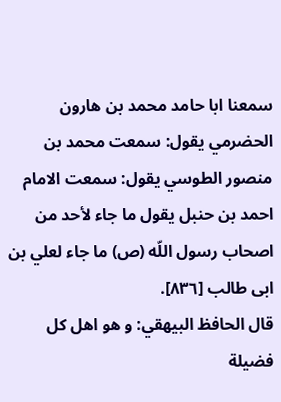سمعنا ابا حامد محمد بن هارون الحضرمي يقول: سمعت محمد بن منصور الطوسي يقول: سمعت الامام احمد بن حنبل يقول ما جاء لأحد من اصحاب رسول اللّه (ص) ما جاء لعلي بن ابى طالب [٨٣٦].
قال الحافظ البيهقي: و هو اهل كل فضيلة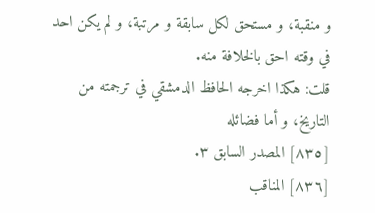و منقبة، و مستحق لكل سابقة و مرتبة، و لم يكن احد في وقته احق بالخلافة منه.
قلت: هكذا اخرجه الحافظ الدمشقي في ترجمته من التاريخ، و أما فضائله
[٨٣٥] المصدر السابق ٣.
[٨٣٦] المناقب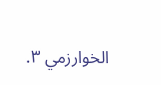الخوارزمي ٣.